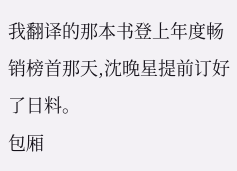我翻译的那本书登上年度畅销榜首那天,沈晚星提前订好了日料。
包厢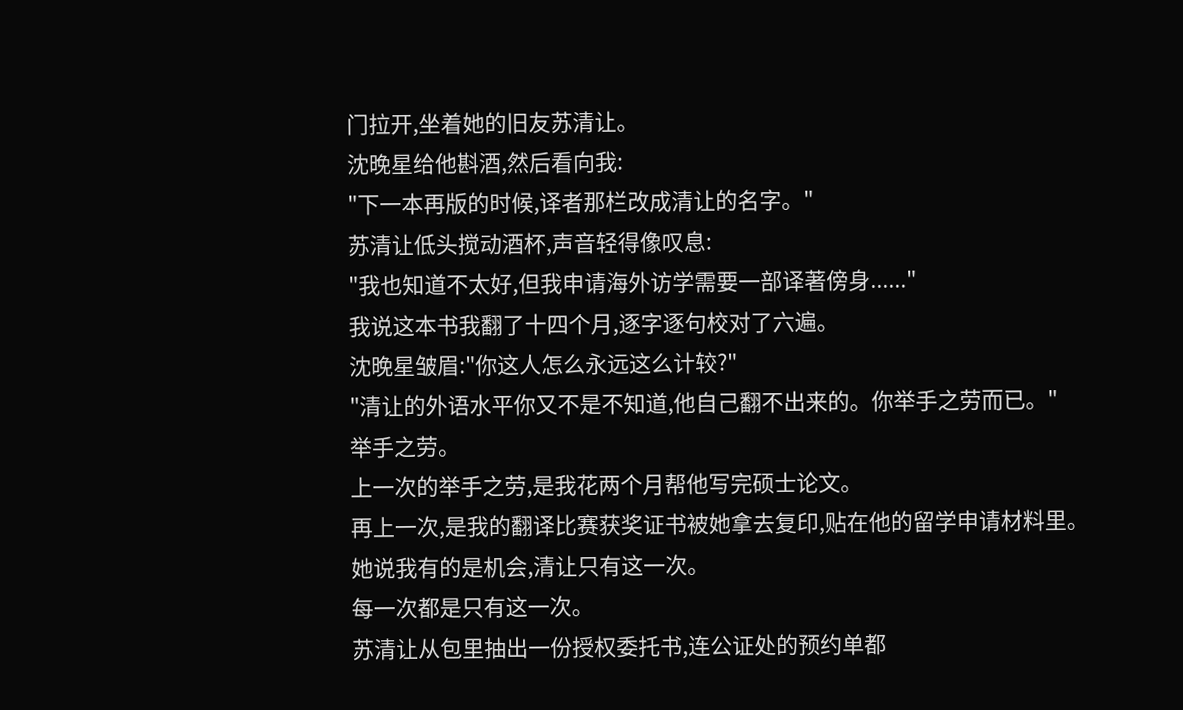门拉开,坐着她的旧友苏清让。
沈晚星给他斟酒,然后看向我:
"下一本再版的时候,译者那栏改成清让的名字。"
苏清让低头搅动酒杯,声音轻得像叹息:
"我也知道不太好,但我申请海外访学需要一部译著傍身......"
我说这本书我翻了十四个月,逐字逐句校对了六遍。
沈晚星皱眉:"你这人怎么永远这么计较?"
"清让的外语水平你又不是不知道,他自己翻不出来的。你举手之劳而已。"
举手之劳。
上一次的举手之劳,是我花两个月帮他写完硕士论文。
再上一次,是我的翻译比赛获奖证书被她拿去复印,贴在他的留学申请材料里。
她说我有的是机会,清让只有这一次。
每一次都是只有这一次。
苏清让从包里抽出一份授权委托书,连公证处的预约单都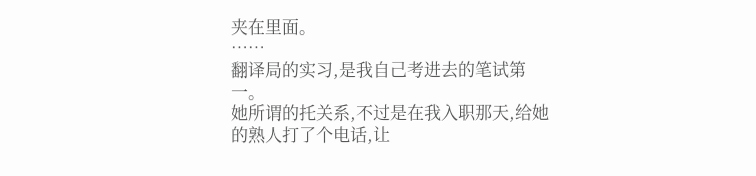夹在里面。
……
翻译局的实习,是我自己考进去的笔试第一。
她所谓的托关系,不过是在我入职那天,给她的熟人打了个电话,让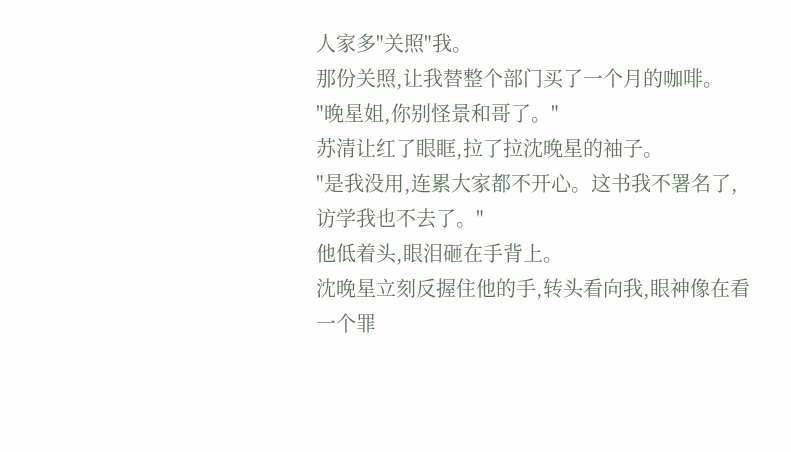人家多"关照"我。
那份关照,让我替整个部门买了一个月的咖啡。
"晚星姐,你别怪景和哥了。"
苏清让红了眼眶,拉了拉沈晚星的袖子。
"是我没用,连累大家都不开心。这书我不署名了,访学我也不去了。"
他低着头,眼泪砸在手背上。
沈晚星立刻反握住他的手,转头看向我,眼神像在看一个罪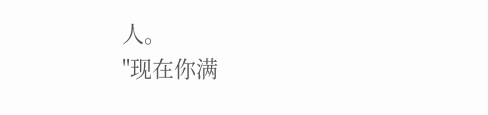人。
"现在你满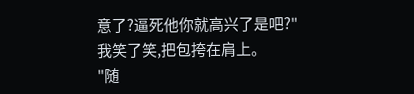意了?逼死他你就高兴了是吧?"
我笑了笑,把包挎在肩上。
"随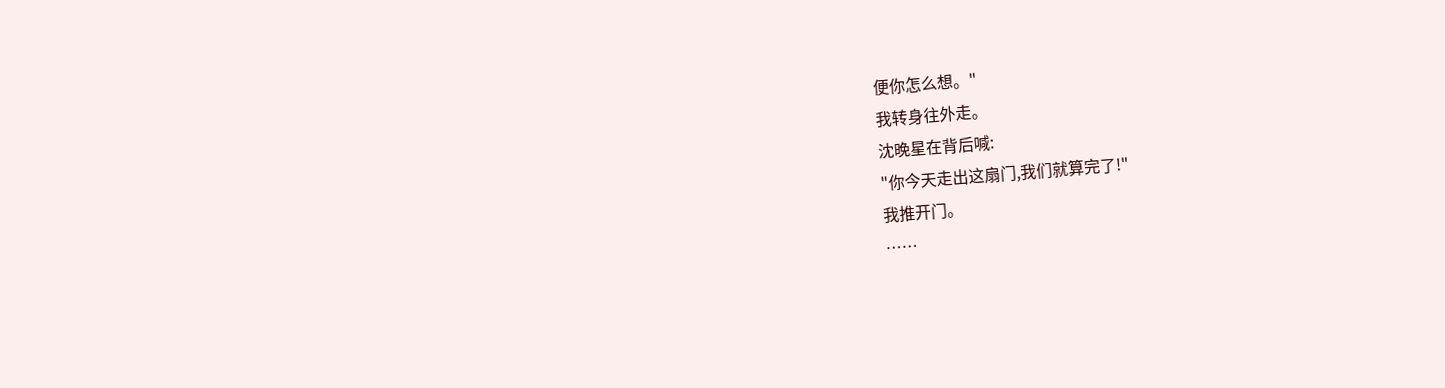便你怎么想。"
我转身往外走。
沈晚星在背后喊:
"你今天走出这扇门,我们就算完了!"
我推开门。
……